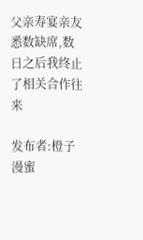父亲寿宴亲友悉数缺席,数日之后我终止了相关合作往来

发布者:橙子漫蜜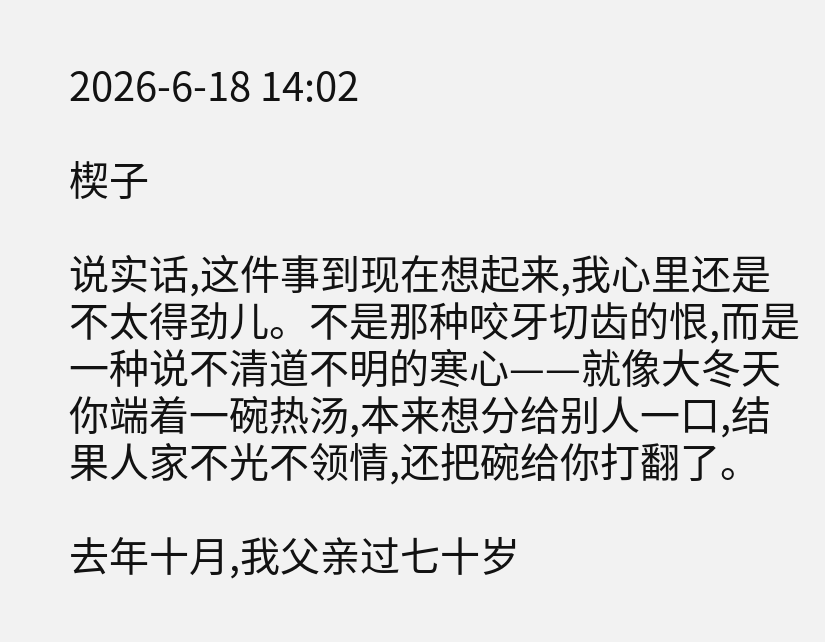2026-6-18 14:02

楔子

说实话,这件事到现在想起来,我心里还是不太得劲儿。不是那种咬牙切齿的恨,而是一种说不清道不明的寒心——就像大冬天你端着一碗热汤,本来想分给别人一口,结果人家不光不领情,还把碗给你打翻了。

去年十月,我父亲过七十岁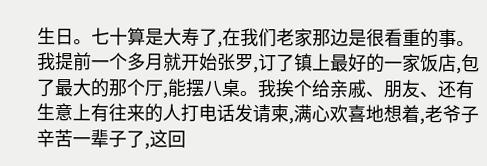生日。七十算是大寿了,在我们老家那边是很看重的事。我提前一个多月就开始张罗,订了镇上最好的一家饭店,包了最大的那个厅,能摆八桌。我挨个给亲戚、朋友、还有生意上有往来的人打电话发请柬,满心欢喜地想着,老爷子辛苦一辈子了,这回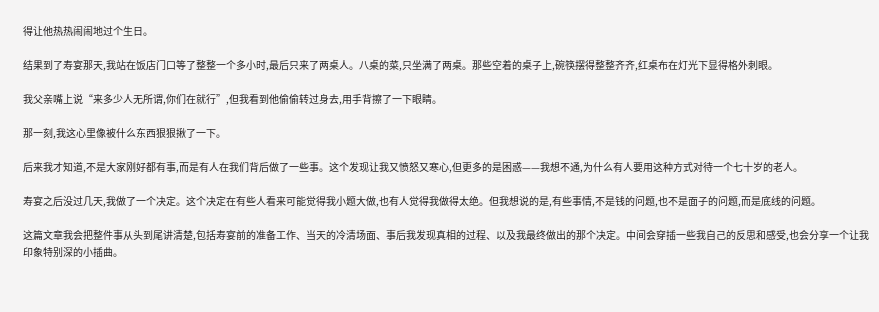得让他热热闹闹地过个生日。

结果到了寿宴那天,我站在饭店门口等了整整一个多小时,最后只来了两桌人。八桌的菜,只坐满了两桌。那些空着的桌子上,碗筷摆得整整齐齐,红桌布在灯光下显得格外刺眼。

我父亲嘴上说“来多少人无所谓,你们在就行”,但我看到他偷偷转过身去,用手背擦了一下眼睛。

那一刻,我这心里像被什么东西狠狠揪了一下。

后来我才知道,不是大家刚好都有事,而是有人在我们背后做了一些事。这个发现让我又愤怒又寒心,但更多的是困惑——我想不通,为什么有人要用这种方式对待一个七十岁的老人。

寿宴之后没过几天,我做了一个决定。这个决定在有些人看来可能觉得我小题大做,也有人觉得我做得太绝。但我想说的是,有些事情,不是钱的问题,也不是面子的问题,而是底线的问题。

这篇文章我会把整件事从头到尾讲清楚,包括寿宴前的准备工作、当天的冷清场面、事后我发现真相的过程、以及我最终做出的那个决定。中间会穿插一些我自己的反思和感受,也会分享一个让我印象特别深的小插曲。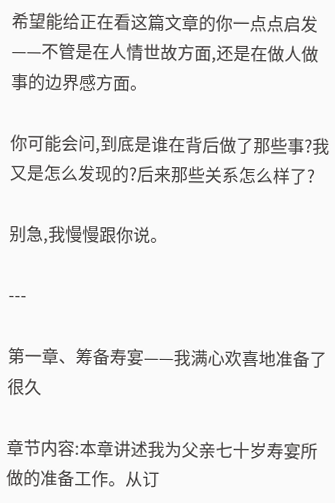希望能给正在看这篇文章的你一点点启发——不管是在人情世故方面,还是在做人做事的边界感方面。

你可能会问,到底是谁在背后做了那些事?我又是怎么发现的?后来那些关系怎么样了?

别急,我慢慢跟你说。

---

第一章、筹备寿宴——我满心欢喜地准备了很久

章节内容:本章讲述我为父亲七十岁寿宴所做的准备工作。从订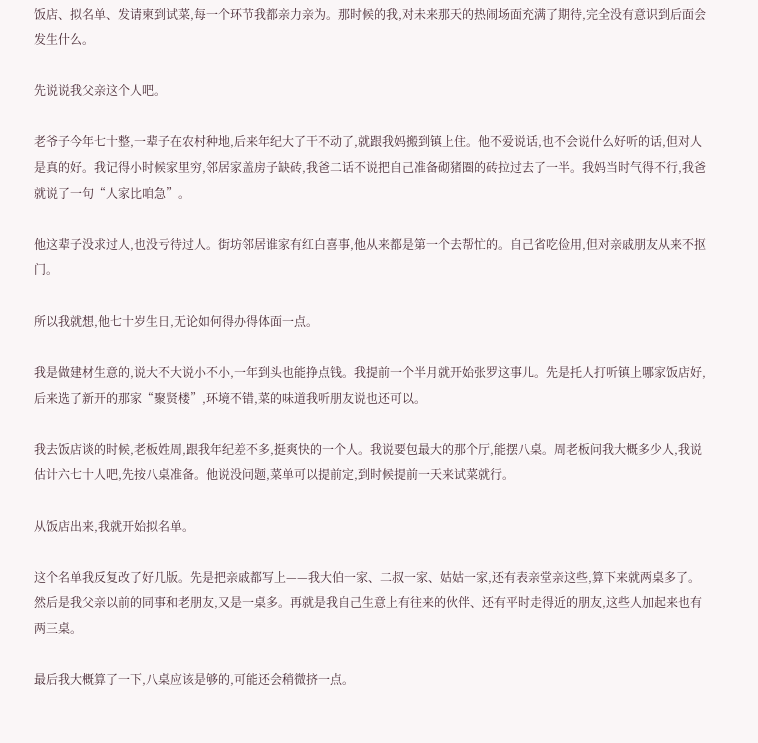饭店、拟名单、发请柬到试菜,每一个环节我都亲力亲为。那时候的我,对未来那天的热闹场面充满了期待,完全没有意识到后面会发生什么。

先说说我父亲这个人吧。

老爷子今年七十整,一辈子在农村种地,后来年纪大了干不动了,就跟我妈搬到镇上住。他不爱说话,也不会说什么好听的话,但对人是真的好。我记得小时候家里穷,邻居家盖房子缺砖,我爸二话不说把自己准备砌猪圈的砖拉过去了一半。我妈当时气得不行,我爸就说了一句“人家比咱急”。

他这辈子没求过人,也没亏待过人。街坊邻居谁家有红白喜事,他从来都是第一个去帮忙的。自己省吃俭用,但对亲戚朋友从来不抠门。

所以我就想,他七十岁生日,无论如何得办得体面一点。

我是做建材生意的,说大不大说小不小,一年到头也能挣点钱。我提前一个半月就开始张罗这事儿。先是托人打听镇上哪家饭店好,后来选了新开的那家“聚贤楼”,环境不错,菜的味道我听朋友说也还可以。

我去饭店谈的时候,老板姓周,跟我年纪差不多,挺爽快的一个人。我说要包最大的那个厅,能摆八桌。周老板问我大概多少人,我说估计六七十人吧,先按八桌准备。他说没问题,菜单可以提前定,到时候提前一天来试菜就行。

从饭店出来,我就开始拟名单。

这个名单我反复改了好几版。先是把亲戚都写上——我大伯一家、二叔一家、姑姑一家,还有表亲堂亲这些,算下来就两桌多了。然后是我父亲以前的同事和老朋友,又是一桌多。再就是我自己生意上有往来的伙伴、还有平时走得近的朋友,这些人加起来也有两三桌。

最后我大概算了一下,八桌应该是够的,可能还会稍微挤一点。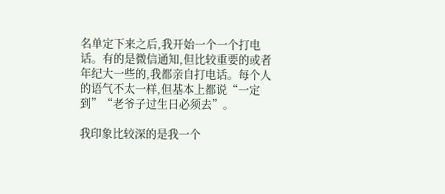名单定下来之后,我开始一个一个打电话。有的是微信通知,但比较重要的或者年纪大一些的,我都亲自打电话。每个人的语气不太一样,但基本上都说“一定到”“老爷子过生日必须去”。

我印象比较深的是我一个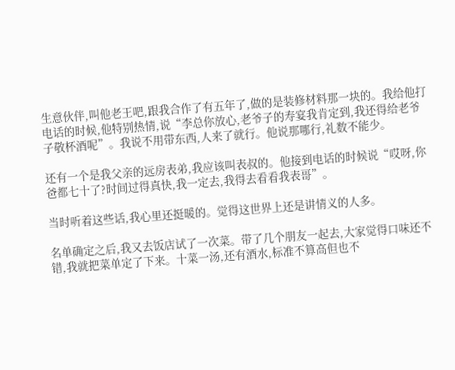生意伙伴,叫他老王吧,跟我合作了有五年了,做的是装修材料那一块的。我给他打电话的时候,他特别热情,说“李总你放心,老爷子的寿宴我肯定到,我还得给老爷子敬杯酒呢”。我说不用带东西,人来了就行。他说那哪行,礼数不能少。

还有一个是我父亲的远房表弟,我应该叫表叔的。他接到电话的时候说“哎呀,你爸都七十了?时间过得真快,我一定去,我得去看看我表哥”。

当时听着这些话,我心里还挺暖的。觉得这世界上还是讲情义的人多。

名单确定之后,我又去饭店试了一次菜。带了几个朋友一起去,大家觉得口味还不错,我就把菜单定了下来。十菜一汤,还有酒水,标准不算高但也不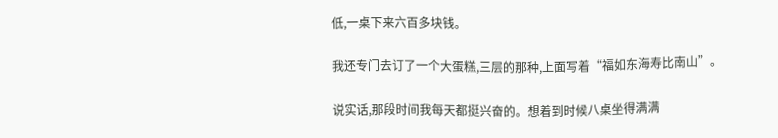低,一桌下来六百多块钱。

我还专门去订了一个大蛋糕,三层的那种,上面写着“福如东海寿比南山”。

说实话,那段时间我每天都挺兴奋的。想着到时候八桌坐得满满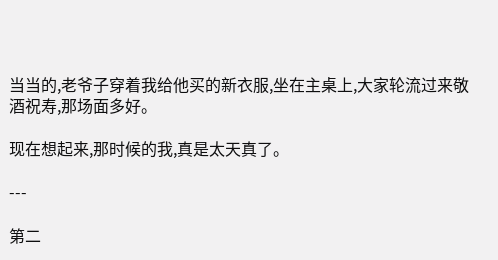当当的,老爷子穿着我给他买的新衣服,坐在主桌上,大家轮流过来敬酒祝寿,那场面多好。

现在想起来,那时候的我,真是太天真了。

---

第二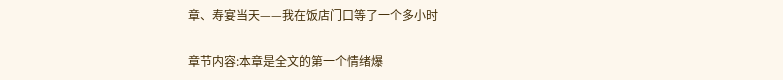章、寿宴当天——我在饭店门口等了一个多小时

章节内容:本章是全文的第一个情绪爆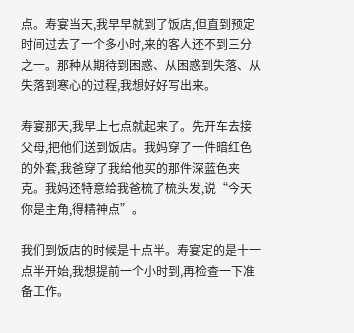点。寿宴当天,我早早就到了饭店,但直到预定时间过去了一个多小时,来的客人还不到三分之一。那种从期待到困惑、从困惑到失落、从失落到寒心的过程,我想好好写出来。

寿宴那天,我早上七点就起来了。先开车去接父母,把他们送到饭店。我妈穿了一件暗红色的外套,我爸穿了我给他买的那件深蓝色夹克。我妈还特意给我爸梳了梳头发,说“今天你是主角,得精神点”。

我们到饭店的时候是十点半。寿宴定的是十一点半开始,我想提前一个小时到,再检查一下准备工作。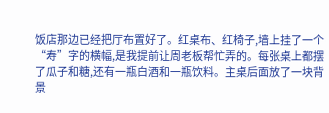饭店那边已经把厅布置好了。红桌布、红椅子,墙上挂了一个“寿”字的横幅,是我提前让周老板帮忙弄的。每张桌上都摆了瓜子和糖,还有一瓶白酒和一瓶饮料。主桌后面放了一块背景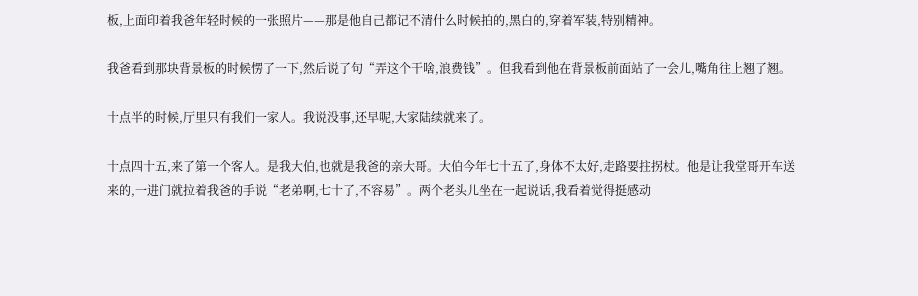板,上面印着我爸年轻时候的一张照片——那是他自己都记不清什么时候拍的,黑白的,穿着军装,特别精神。

我爸看到那块背景板的时候愣了一下,然后说了句“弄这个干啥,浪费钱”。但我看到他在背景板前面站了一会儿,嘴角往上翘了翘。

十点半的时候,厅里只有我们一家人。我说没事,还早呢,大家陆续就来了。

十点四十五,来了第一个客人。是我大伯,也就是我爸的亲大哥。大伯今年七十五了,身体不太好,走路要拄拐杖。他是让我堂哥开车送来的,一进门就拉着我爸的手说“老弟啊,七十了,不容易”。两个老头儿坐在一起说话,我看着觉得挺感动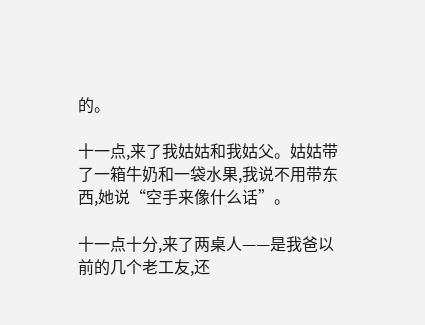的。

十一点,来了我姑姑和我姑父。姑姑带了一箱牛奶和一袋水果,我说不用带东西,她说“空手来像什么话”。

十一点十分,来了两桌人——是我爸以前的几个老工友,还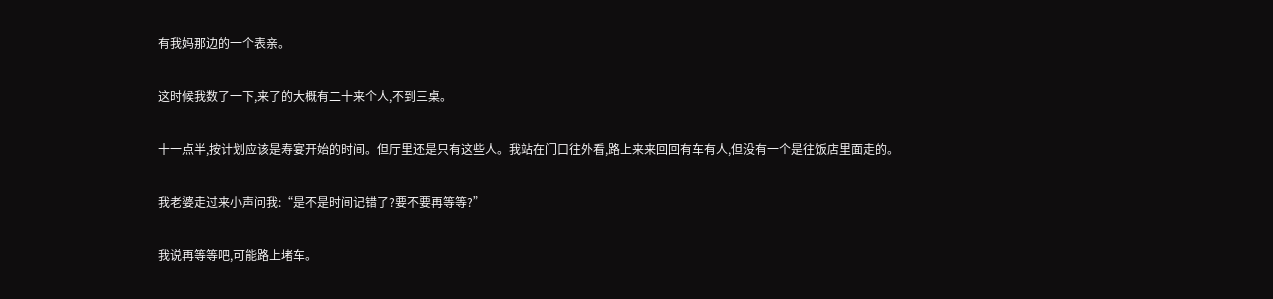有我妈那边的一个表亲。

这时候我数了一下,来了的大概有二十来个人,不到三桌。

十一点半,按计划应该是寿宴开始的时间。但厅里还是只有这些人。我站在门口往外看,路上来来回回有车有人,但没有一个是往饭店里面走的。

我老婆走过来小声问我:“是不是时间记错了?要不要再等等?”

我说再等等吧,可能路上堵车。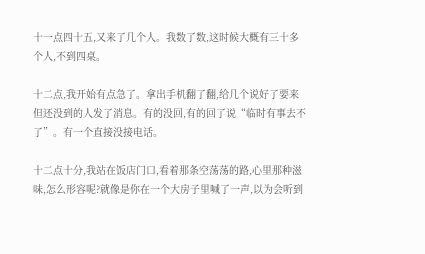十一点四十五,又来了几个人。我数了数,这时候大概有三十多个人,不到四桌。

十二点,我开始有点急了。拿出手机翻了翻,给几个说好了要来但还没到的人发了消息。有的没回,有的回了说“临时有事去不了”。有一个直接没接电话。

十二点十分,我站在饭店门口,看着那条空荡荡的路,心里那种滋味,怎么形容呢?就像是你在一个大房子里喊了一声,以为会听到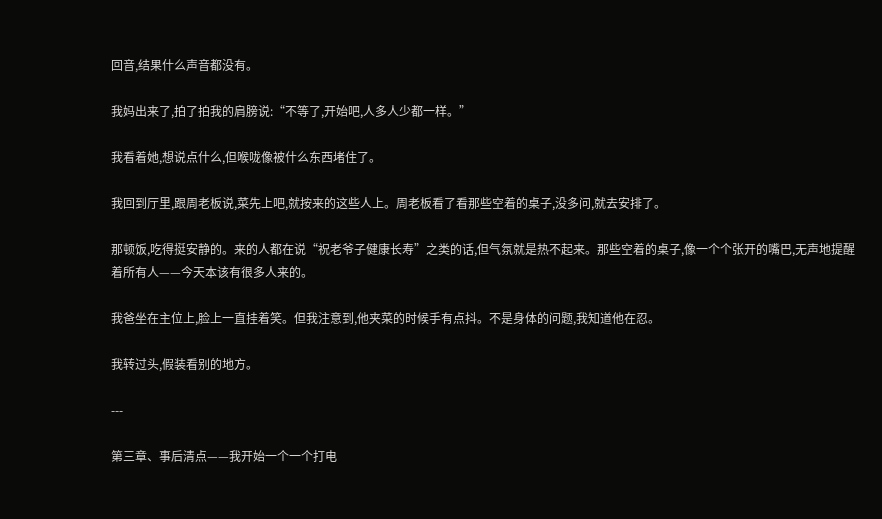回音,结果什么声音都没有。

我妈出来了,拍了拍我的肩膀说:“不等了,开始吧,人多人少都一样。”

我看着她,想说点什么,但喉咙像被什么东西堵住了。

我回到厅里,跟周老板说,菜先上吧,就按来的这些人上。周老板看了看那些空着的桌子,没多问,就去安排了。

那顿饭,吃得挺安静的。来的人都在说“祝老爷子健康长寿”之类的话,但气氛就是热不起来。那些空着的桌子,像一个个张开的嘴巴,无声地提醒着所有人——今天本该有很多人来的。

我爸坐在主位上,脸上一直挂着笑。但我注意到,他夹菜的时候手有点抖。不是身体的问题,我知道他在忍。

我转过头,假装看别的地方。

---

第三章、事后清点——我开始一个一个打电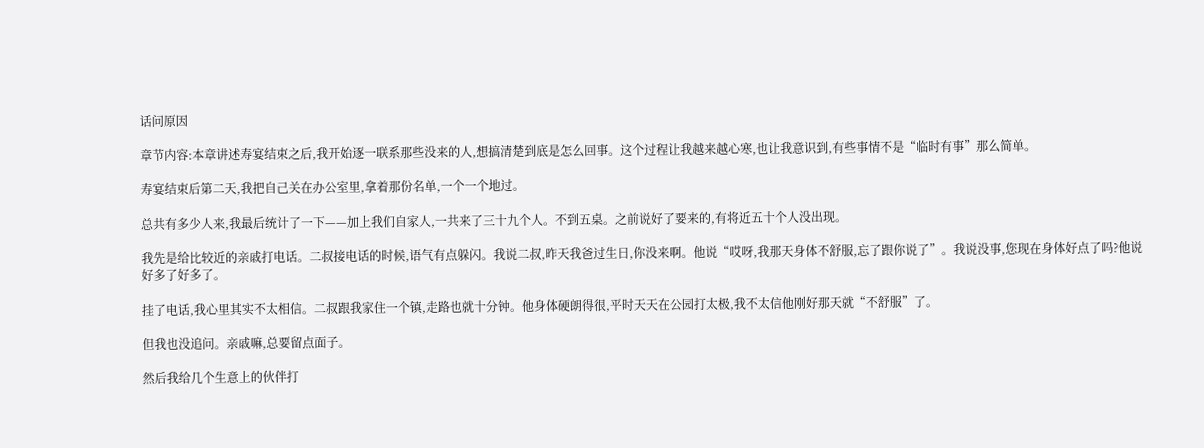话问原因

章节内容:本章讲述寿宴结束之后,我开始逐一联系那些没来的人,想搞清楚到底是怎么回事。这个过程让我越来越心寒,也让我意识到,有些事情不是“临时有事”那么简单。

寿宴结束后第二天,我把自己关在办公室里,拿着那份名单,一个一个地过。

总共有多少人来,我最后统计了一下——加上我们自家人,一共来了三十九个人。不到五桌。之前说好了要来的,有将近五十个人没出现。

我先是给比较近的亲戚打电话。二叔接电话的时候,语气有点躲闪。我说二叔,昨天我爸过生日,你没来啊。他说“哎呀,我那天身体不舒服,忘了跟你说了”。我说没事,您现在身体好点了吗?他说好多了好多了。

挂了电话,我心里其实不太相信。二叔跟我家住一个镇,走路也就十分钟。他身体硬朗得很,平时天天在公园打太极,我不太信他刚好那天就“不舒服”了。

但我也没追问。亲戚嘛,总要留点面子。

然后我给几个生意上的伙伴打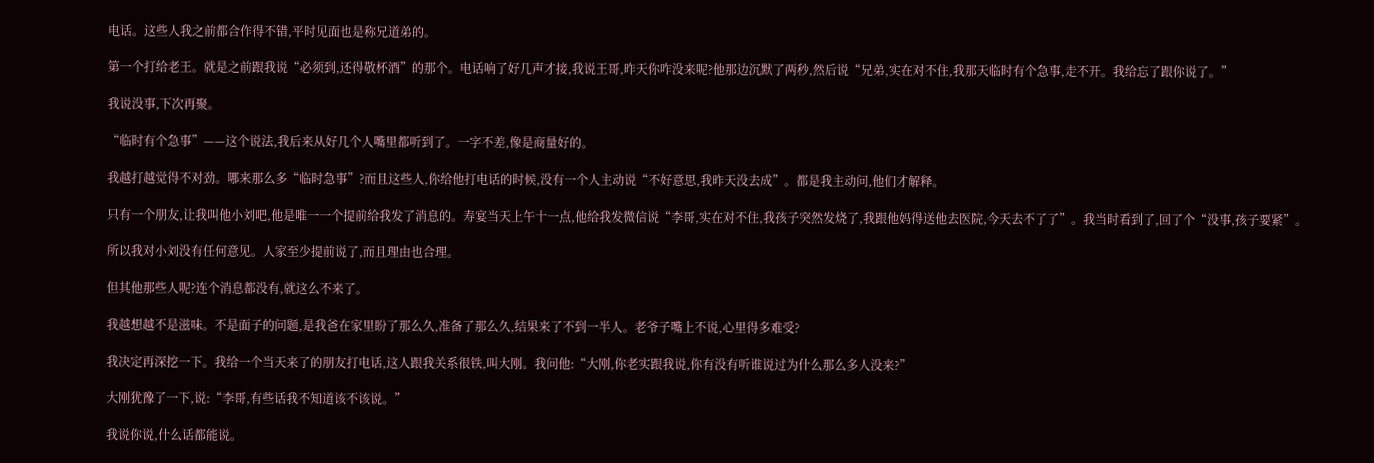电话。这些人我之前都合作得不错,平时见面也是称兄道弟的。

第一个打给老王。就是之前跟我说“必须到,还得敬杯酒”的那个。电话响了好几声才接,我说王哥,昨天你咋没来呢?他那边沉默了两秒,然后说“兄弟,实在对不住,我那天临时有个急事,走不开。我给忘了跟你说了。”

我说没事,下次再聚。

“临时有个急事”——这个说法,我后来从好几个人嘴里都听到了。一字不差,像是商量好的。

我越打越觉得不对劲。哪来那么多“临时急事”?而且这些人,你给他打电话的时候,没有一个人主动说“不好意思,我昨天没去成”。都是我主动问,他们才解释。

只有一个朋友,让我叫他小刘吧,他是唯一一个提前给我发了消息的。寿宴当天上午十一点,他给我发微信说“李哥,实在对不住,我孩子突然发烧了,我跟他妈得送他去医院,今天去不了了”。我当时看到了,回了个“没事,孩子要紧”。

所以我对小刘没有任何意见。人家至少提前说了,而且理由也合理。

但其他那些人呢?连个消息都没有,就这么不来了。

我越想越不是滋味。不是面子的问题,是我爸在家里盼了那么久,准备了那么久,结果来了不到一半人。老爷子嘴上不说,心里得多难受?

我决定再深挖一下。我给一个当天来了的朋友打电话,这人跟我关系很铁,叫大刚。我问他:“大刚,你老实跟我说,你有没有听谁说过为什么那么多人没来?”

大刚犹豫了一下,说:“李哥,有些话我不知道该不该说。”

我说你说,什么话都能说。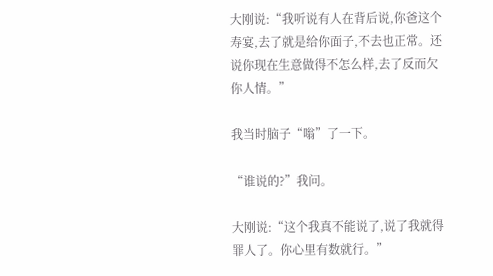大刚说:“我听说有人在背后说,你爸这个寿宴,去了就是给你面子,不去也正常。还说你现在生意做得不怎么样,去了反而欠你人情。”

我当时脑子“嗡”了一下。

“谁说的?”我问。

大刚说:“这个我真不能说了,说了我就得罪人了。你心里有数就行。”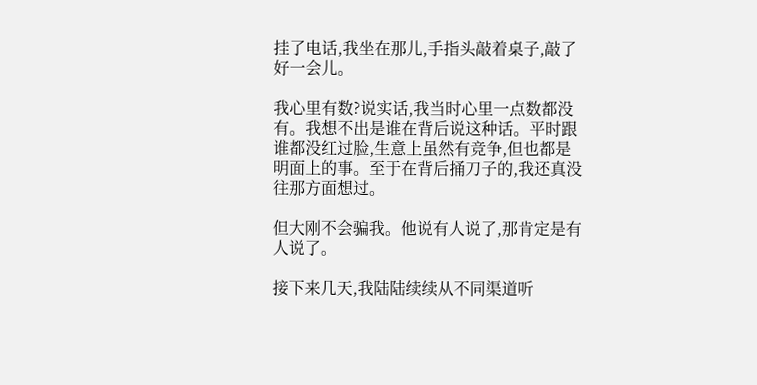挂了电话,我坐在那儿,手指头敲着桌子,敲了好一会儿。

我心里有数?说实话,我当时心里一点数都没有。我想不出是谁在背后说这种话。平时跟谁都没红过脸,生意上虽然有竞争,但也都是明面上的事。至于在背后捅刀子的,我还真没往那方面想过。

但大刚不会骗我。他说有人说了,那肯定是有人说了。

接下来几天,我陆陆续续从不同渠道听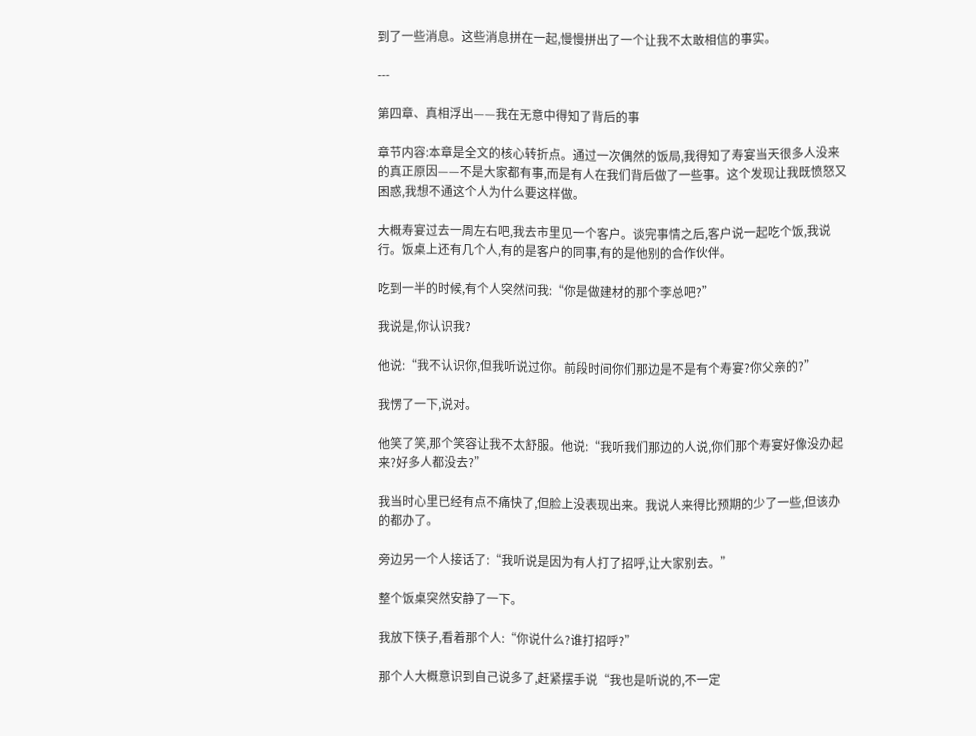到了一些消息。这些消息拼在一起,慢慢拼出了一个让我不太敢相信的事实。

---

第四章、真相浮出——我在无意中得知了背后的事

章节内容:本章是全文的核心转折点。通过一次偶然的饭局,我得知了寿宴当天很多人没来的真正原因——不是大家都有事,而是有人在我们背后做了一些事。这个发现让我既愤怒又困惑,我想不通这个人为什么要这样做。

大概寿宴过去一周左右吧,我去市里见一个客户。谈完事情之后,客户说一起吃个饭,我说行。饭桌上还有几个人,有的是客户的同事,有的是他别的合作伙伴。

吃到一半的时候,有个人突然问我:“你是做建材的那个李总吧?”

我说是,你认识我?

他说:“我不认识你,但我听说过你。前段时间你们那边是不是有个寿宴?你父亲的?”

我愣了一下,说对。

他笑了笑,那个笑容让我不太舒服。他说:“我听我们那边的人说,你们那个寿宴好像没办起来?好多人都没去?”

我当时心里已经有点不痛快了,但脸上没表现出来。我说人来得比预期的少了一些,但该办的都办了。

旁边另一个人接话了:“我听说是因为有人打了招呼,让大家别去。”

整个饭桌突然安静了一下。

我放下筷子,看着那个人:“你说什么?谁打招呼?”

那个人大概意识到自己说多了,赶紧摆手说“我也是听说的,不一定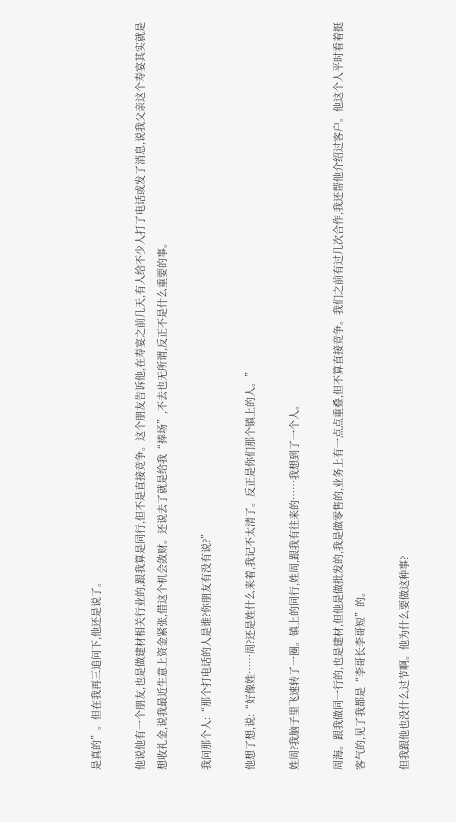是真的”。但在我再三追问下,他还是说了。

他说他有一个朋友,也是做建材相关行业的,跟我算是同行,但不是直接竞争。这个朋友告诉他,在寿宴之前几天,有人给不少人打了电话或发了消息,说我父亲这个寿宴其实就是想收礼金,说我最近生意上资金紧张,借这个机会敛财。还说去了就是给我“捧场”,不去也无所谓,反正不是什么重要的事。

我问那个人:“那个打电话的人是谁?你朋友有没有说?”

他想了想,说:“好像姓……周?还是姓什么来着,我记不太清了。反正是你们那个镇上的人。”

姓周?我脑子里飞速转了一圈。镇上的同行,姓周,跟我有往来的……我想到了一个人。

周海。跟我做同一行的,也是建材,但他是做批发的,我是做零售的,业务上有一点点重叠,但不算直接竞争。我们之前有过几次合作,我还帮他介绍过客户。他这个人平时看着挺客气的,见了我都是“李哥长李哥短”的。

但我跟他也没什么过节啊。他为什么要做这种事?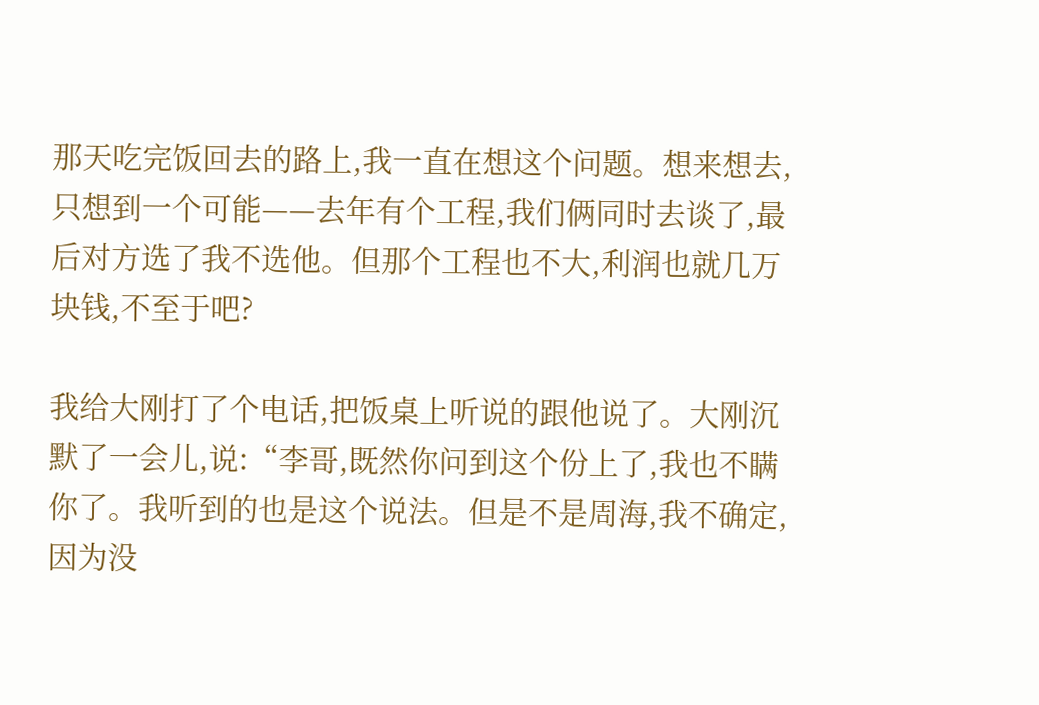那天吃完饭回去的路上,我一直在想这个问题。想来想去,只想到一个可能——去年有个工程,我们俩同时去谈了,最后对方选了我不选他。但那个工程也不大,利润也就几万块钱,不至于吧?

我给大刚打了个电话,把饭桌上听说的跟他说了。大刚沉默了一会儿,说:“李哥,既然你问到这个份上了,我也不瞒你了。我听到的也是这个说法。但是不是周海,我不确定,因为没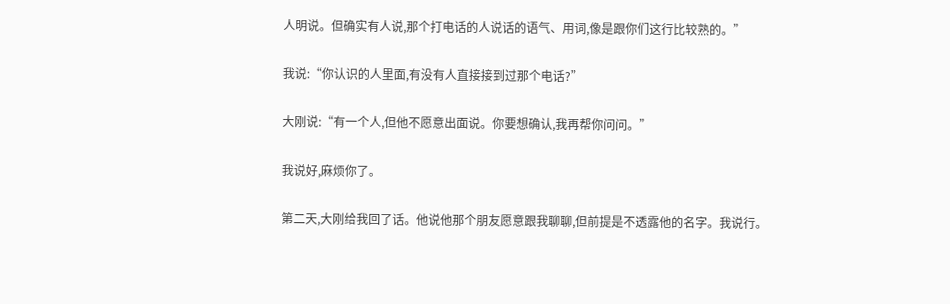人明说。但确实有人说,那个打电话的人说话的语气、用词,像是跟你们这行比较熟的。”

我说:“你认识的人里面,有没有人直接接到过那个电话?”

大刚说:“有一个人,但他不愿意出面说。你要想确认,我再帮你问问。”

我说好,麻烦你了。

第二天,大刚给我回了话。他说他那个朋友愿意跟我聊聊,但前提是不透露他的名字。我说行。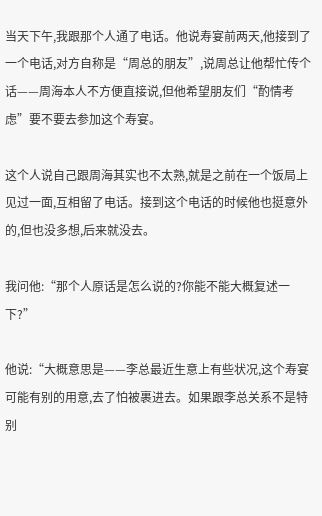当天下午,我跟那个人通了电话。他说寿宴前两天,他接到了一个电话,对方自称是“周总的朋友”,说周总让他帮忙传个话——周海本人不方便直接说,但他希望朋友们“酌情考虑”要不要去参加这个寿宴。

这个人说自己跟周海其实也不太熟,就是之前在一个饭局上见过一面,互相留了电话。接到这个电话的时候他也挺意外的,但也没多想,后来就没去。

我问他:“那个人原话是怎么说的?你能不能大概复述一下?”

他说:“大概意思是——李总最近生意上有些状况,这个寿宴可能有别的用意,去了怕被裹进去。如果跟李总关系不是特别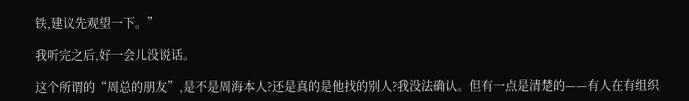铁,建议先观望一下。”

我听完之后,好一会儿没说话。

这个所谓的“周总的朋友”,是不是周海本人?还是真的是他找的别人?我没法确认。但有一点是清楚的——有人在有组织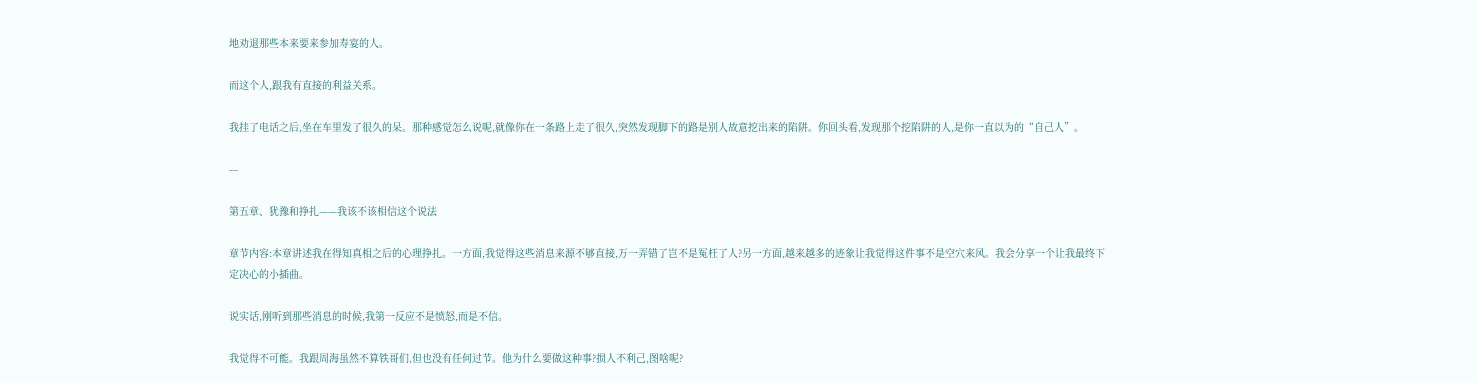地劝退那些本来要来参加寿宴的人。

而这个人,跟我有直接的利益关系。

我挂了电话之后,坐在车里发了很久的呆。那种感觉怎么说呢,就像你在一条路上走了很久,突然发现脚下的路是别人故意挖出来的陷阱。你回头看,发现那个挖陷阱的人,是你一直以为的“自己人”。

---

第五章、犹豫和挣扎——我该不该相信这个说法

章节内容:本章讲述我在得知真相之后的心理挣扎。一方面,我觉得这些消息来源不够直接,万一弄错了岂不是冤枉了人?另一方面,越来越多的迹象让我觉得这件事不是空穴来风。我会分享一个让我最终下定决心的小插曲。

说实话,刚听到那些消息的时候,我第一反应不是愤怒,而是不信。

我觉得不可能。我跟周海虽然不算铁哥们,但也没有任何过节。他为什么要做这种事?损人不利己,图啥呢?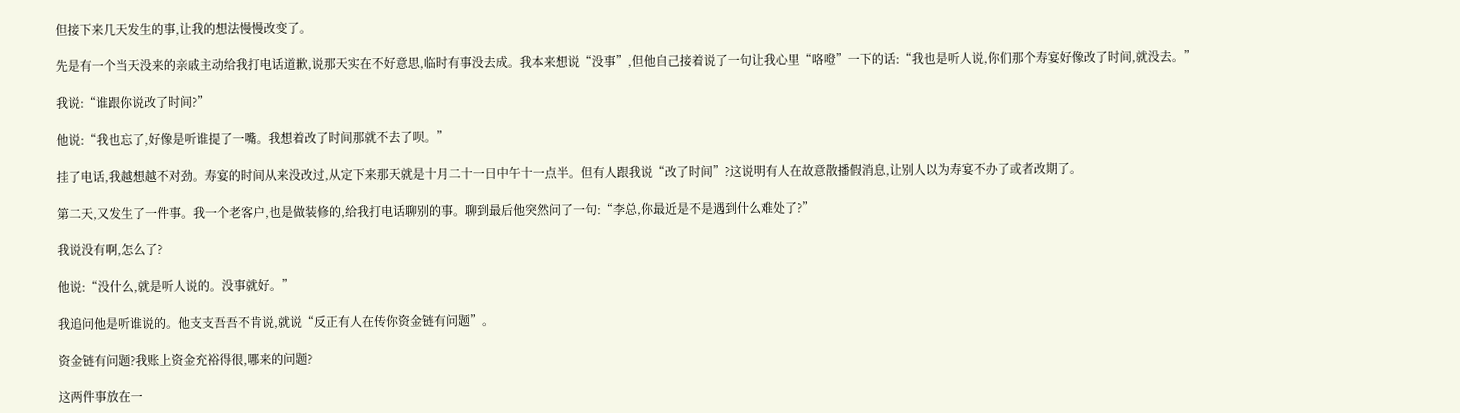但接下来几天发生的事,让我的想法慢慢改变了。

先是有一个当天没来的亲戚主动给我打电话道歉,说那天实在不好意思,临时有事没去成。我本来想说“没事”,但他自己接着说了一句让我心里“咯噔”一下的话:“我也是听人说,你们那个寿宴好像改了时间,就没去。”

我说:“谁跟你说改了时间?”

他说:“我也忘了,好像是听谁提了一嘴。我想着改了时间那就不去了呗。”

挂了电话,我越想越不对劲。寿宴的时间从来没改过,从定下来那天就是十月二十一日中午十一点半。但有人跟我说“改了时间”?这说明有人在故意散播假消息,让别人以为寿宴不办了或者改期了。

第二天,又发生了一件事。我一个老客户,也是做装修的,给我打电话聊别的事。聊到最后他突然问了一句:“李总,你最近是不是遇到什么难处了?”

我说没有啊,怎么了?

他说:“没什么,就是听人说的。没事就好。”

我追问他是听谁说的。他支支吾吾不肯说,就说“反正有人在传你资金链有问题”。

资金链有问题?我账上资金充裕得很,哪来的问题?

这两件事放在一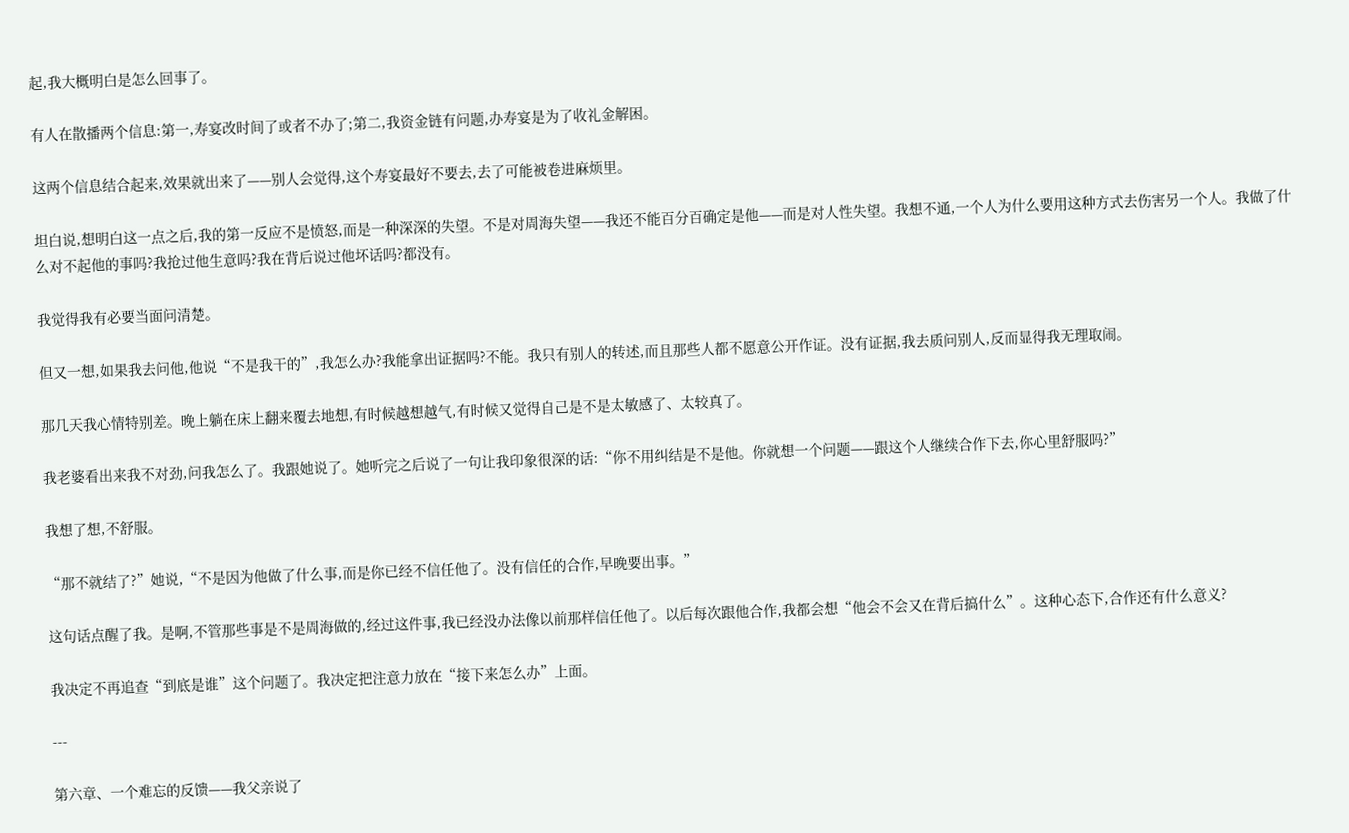起,我大概明白是怎么回事了。

有人在散播两个信息:第一,寿宴改时间了或者不办了;第二,我资金链有问题,办寿宴是为了收礼金解困。

这两个信息结合起来,效果就出来了——别人会觉得,这个寿宴最好不要去,去了可能被卷进麻烦里。

坦白说,想明白这一点之后,我的第一反应不是愤怒,而是一种深深的失望。不是对周海失望——我还不能百分百确定是他——而是对人性失望。我想不通,一个人为什么要用这种方式去伤害另一个人。我做了什么对不起他的事吗?我抢过他生意吗?我在背后说过他坏话吗?都没有。

我觉得我有必要当面问清楚。

但又一想,如果我去问他,他说“不是我干的”,我怎么办?我能拿出证据吗?不能。我只有别人的转述,而且那些人都不愿意公开作证。没有证据,我去质问别人,反而显得我无理取闹。

那几天我心情特别差。晚上躺在床上翻来覆去地想,有时候越想越气,有时候又觉得自己是不是太敏感了、太较真了。

我老婆看出来我不对劲,问我怎么了。我跟她说了。她听完之后说了一句让我印象很深的话:“你不用纠结是不是他。你就想一个问题——跟这个人继续合作下去,你心里舒服吗?”

我想了想,不舒服。

“那不就结了?”她说,“不是因为他做了什么事,而是你已经不信任他了。没有信任的合作,早晚要出事。”

这句话点醒了我。是啊,不管那些事是不是周海做的,经过这件事,我已经没办法像以前那样信任他了。以后每次跟他合作,我都会想“他会不会又在背后搞什么”。这种心态下,合作还有什么意义?

我决定不再追查“到底是谁”这个问题了。我决定把注意力放在“接下来怎么办”上面。

---

第六章、一个难忘的反馈——我父亲说了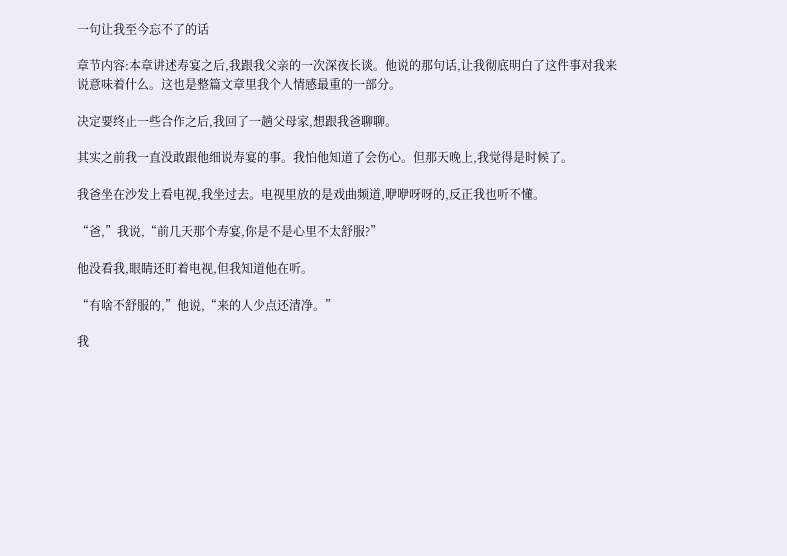一句让我至今忘不了的话

章节内容:本章讲述寿宴之后,我跟我父亲的一次深夜长谈。他说的那句话,让我彻底明白了这件事对我来说意味着什么。这也是整篇文章里我个人情感最重的一部分。

决定要终止一些合作之后,我回了一趟父母家,想跟我爸聊聊。

其实之前我一直没敢跟他细说寿宴的事。我怕他知道了会伤心。但那天晚上,我觉得是时候了。

我爸坐在沙发上看电视,我坐过去。电视里放的是戏曲频道,咿咿呀呀的,反正我也听不懂。

“爸,”我说,“前几天那个寿宴,你是不是心里不太舒服?”

他没看我,眼睛还盯着电视,但我知道他在听。

“有啥不舒服的,”他说,“来的人少点还清净。”

我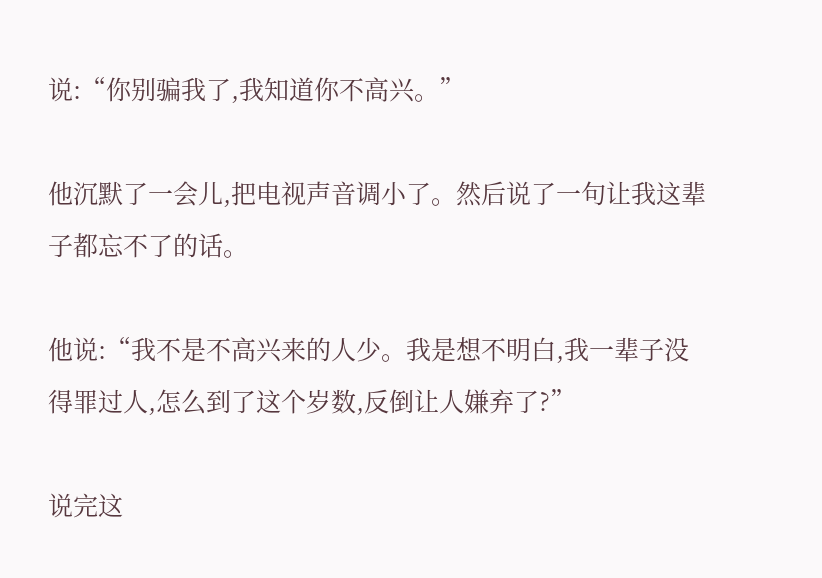说:“你别骗我了,我知道你不高兴。”

他沉默了一会儿,把电视声音调小了。然后说了一句让我这辈子都忘不了的话。

他说:“我不是不高兴来的人少。我是想不明白,我一辈子没得罪过人,怎么到了这个岁数,反倒让人嫌弃了?”

说完这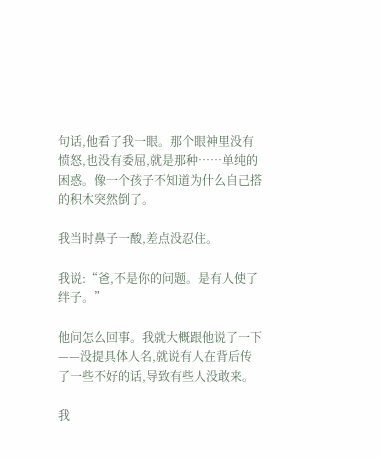句话,他看了我一眼。那个眼神里没有愤怒,也没有委屈,就是那种……单纯的困惑。像一个孩子不知道为什么自己搭的积木突然倒了。

我当时鼻子一酸,差点没忍住。

我说:“爸,不是你的问题。是有人使了绊子。”

他问怎么回事。我就大概跟他说了一下——没提具体人名,就说有人在背后传了一些不好的话,导致有些人没敢来。

我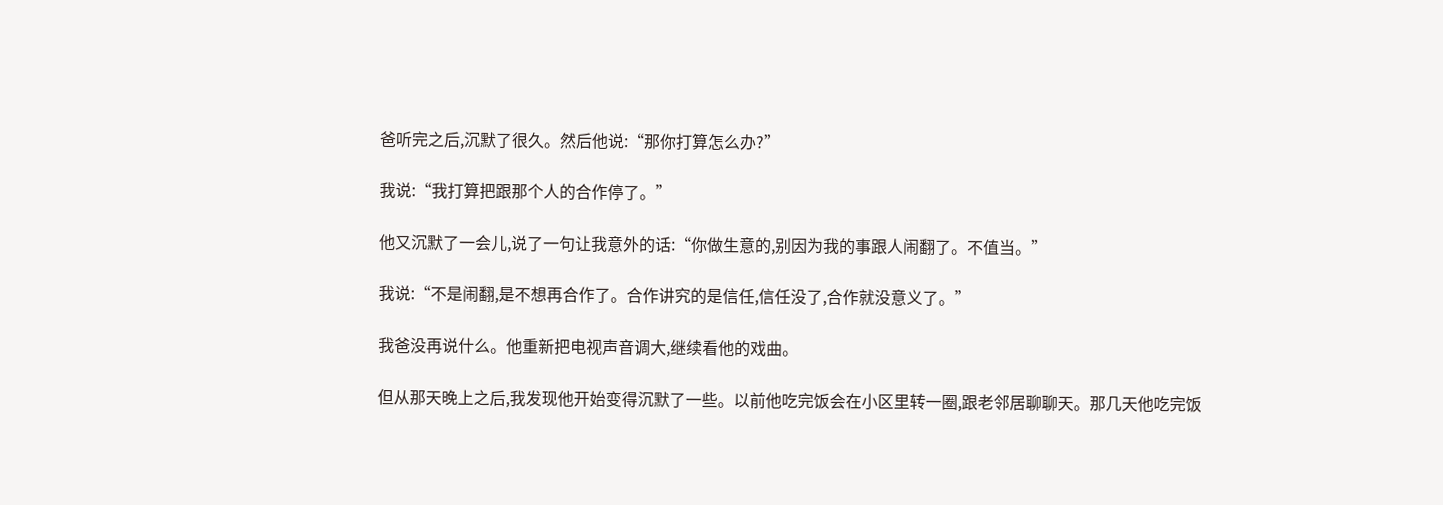爸听完之后,沉默了很久。然后他说:“那你打算怎么办?”

我说:“我打算把跟那个人的合作停了。”

他又沉默了一会儿,说了一句让我意外的话:“你做生意的,别因为我的事跟人闹翻了。不值当。”

我说:“不是闹翻,是不想再合作了。合作讲究的是信任,信任没了,合作就没意义了。”

我爸没再说什么。他重新把电视声音调大,继续看他的戏曲。

但从那天晚上之后,我发现他开始变得沉默了一些。以前他吃完饭会在小区里转一圈,跟老邻居聊聊天。那几天他吃完饭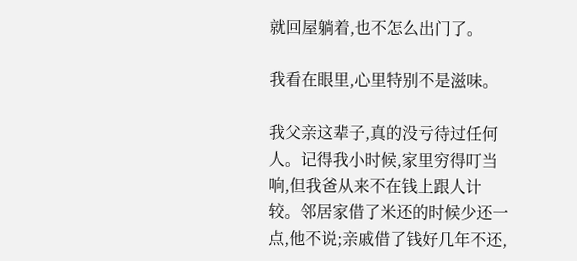就回屋躺着,也不怎么出门了。

我看在眼里,心里特别不是滋味。

我父亲这辈子,真的没亏待过任何人。记得我小时候,家里穷得叮当响,但我爸从来不在钱上跟人计较。邻居家借了米还的时候少还一点,他不说;亲戚借了钱好几年不还,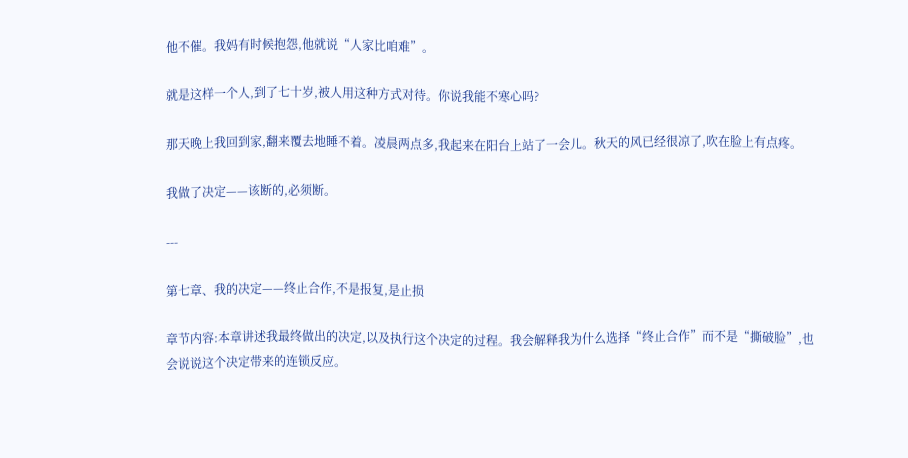他不催。我妈有时候抱怨,他就说“人家比咱难”。

就是这样一个人,到了七十岁,被人用这种方式对待。你说我能不寒心吗?

那天晚上我回到家,翻来覆去地睡不着。凌晨两点多,我起来在阳台上站了一会儿。秋天的风已经很凉了,吹在脸上有点疼。

我做了决定——该断的,必须断。

---

第七章、我的决定——终止合作,不是报复,是止损

章节内容:本章讲述我最终做出的决定,以及执行这个决定的过程。我会解释我为什么选择“终止合作”而不是“撕破脸”,也会说说这个决定带来的连锁反应。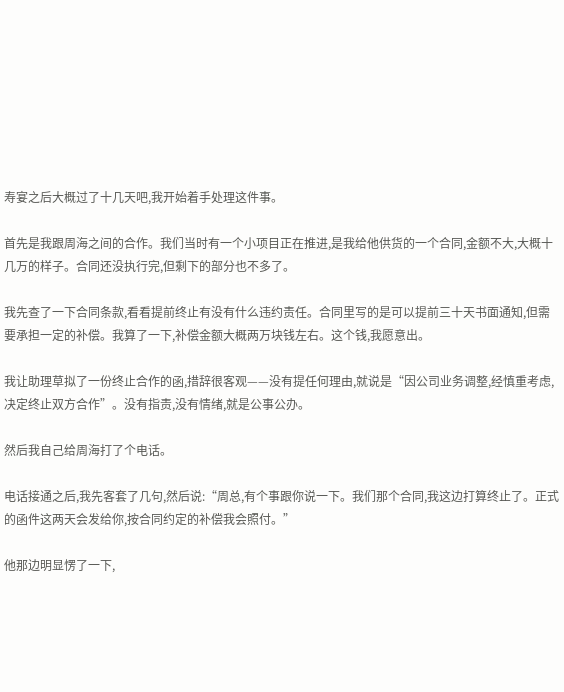寿宴之后大概过了十几天吧,我开始着手处理这件事。

首先是我跟周海之间的合作。我们当时有一个小项目正在推进,是我给他供货的一个合同,金额不大,大概十几万的样子。合同还没执行完,但剩下的部分也不多了。

我先查了一下合同条款,看看提前终止有没有什么违约责任。合同里写的是可以提前三十天书面通知,但需要承担一定的补偿。我算了一下,补偿金额大概两万块钱左右。这个钱,我愿意出。

我让助理草拟了一份终止合作的函,措辞很客观——没有提任何理由,就说是“因公司业务调整,经慎重考虑,决定终止双方合作”。没有指责,没有情绪,就是公事公办。

然后我自己给周海打了个电话。

电话接通之后,我先客套了几句,然后说:“周总,有个事跟你说一下。我们那个合同,我这边打算终止了。正式的函件这两天会发给你,按合同约定的补偿我会照付。”

他那边明显愣了一下,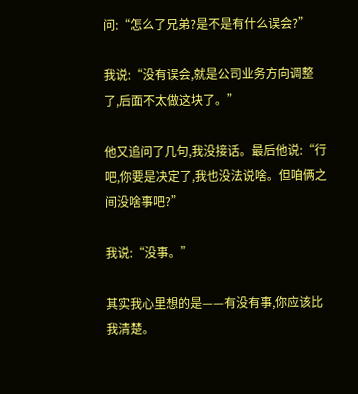问:“怎么了兄弟?是不是有什么误会?”

我说:“没有误会,就是公司业务方向调整了,后面不太做这块了。”

他又追问了几句,我没接话。最后他说:“行吧,你要是决定了,我也没法说啥。但咱俩之间没啥事吧?”

我说:“没事。”

其实我心里想的是——有没有事,你应该比我清楚。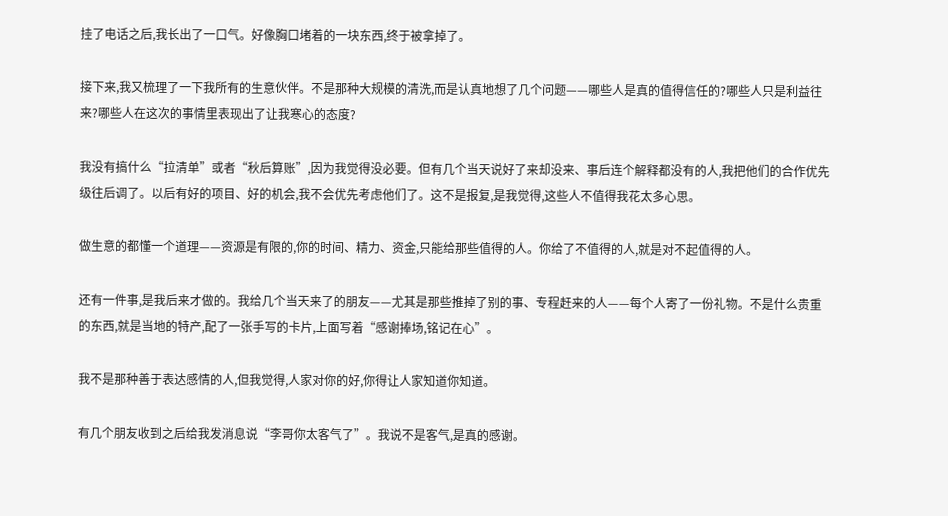挂了电话之后,我长出了一口气。好像胸口堵着的一块东西,终于被拿掉了。

接下来,我又梳理了一下我所有的生意伙伴。不是那种大规模的清洗,而是认真地想了几个问题——哪些人是真的值得信任的?哪些人只是利益往来?哪些人在这次的事情里表现出了让我寒心的态度?

我没有搞什么“拉清单”或者“秋后算账”,因为我觉得没必要。但有几个当天说好了来却没来、事后连个解释都没有的人,我把他们的合作优先级往后调了。以后有好的项目、好的机会,我不会优先考虑他们了。这不是报复,是我觉得,这些人不值得我花太多心思。

做生意的都懂一个道理——资源是有限的,你的时间、精力、资金,只能给那些值得的人。你给了不值得的人,就是对不起值得的人。

还有一件事,是我后来才做的。我给几个当天来了的朋友——尤其是那些推掉了别的事、专程赶来的人——每个人寄了一份礼物。不是什么贵重的东西,就是当地的特产,配了一张手写的卡片,上面写着“感谢捧场,铭记在心”。

我不是那种善于表达感情的人,但我觉得,人家对你的好,你得让人家知道你知道。

有几个朋友收到之后给我发消息说“李哥你太客气了”。我说不是客气,是真的感谢。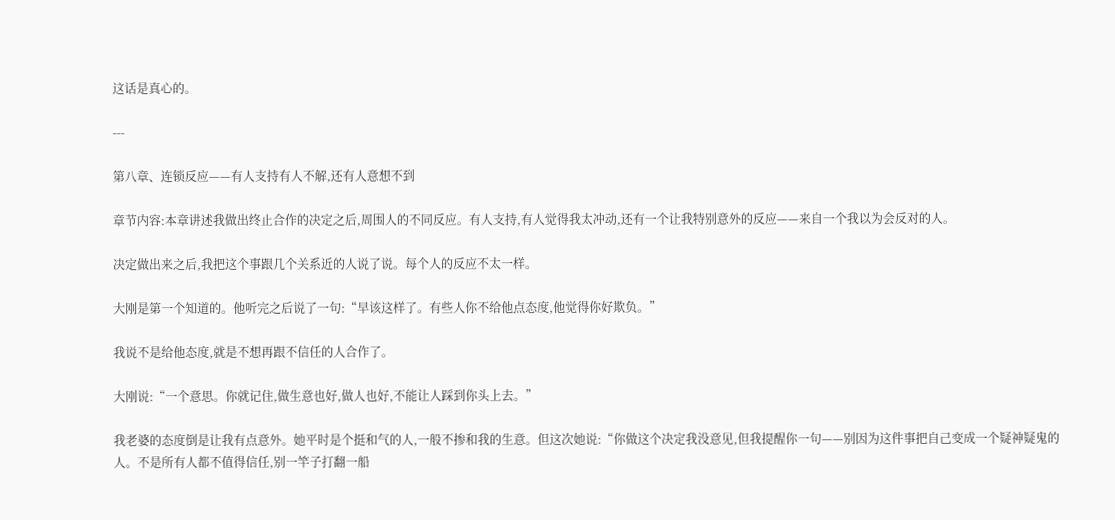这话是真心的。

---

第八章、连锁反应——有人支持有人不解,还有人意想不到

章节内容:本章讲述我做出终止合作的决定之后,周围人的不同反应。有人支持,有人觉得我太冲动,还有一个让我特别意外的反应——来自一个我以为会反对的人。

决定做出来之后,我把这个事跟几个关系近的人说了说。每个人的反应不太一样。

大刚是第一个知道的。他听完之后说了一句:“早该这样了。有些人你不给他点态度,他觉得你好欺负。”

我说不是给他态度,就是不想再跟不信任的人合作了。

大刚说:“一个意思。你就记住,做生意也好,做人也好,不能让人踩到你头上去。”

我老婆的态度倒是让我有点意外。她平时是个挺和气的人,一般不掺和我的生意。但这次她说:“你做这个决定我没意见,但我提醒你一句——别因为这件事把自己变成一个疑神疑鬼的人。不是所有人都不值得信任,别一竿子打翻一船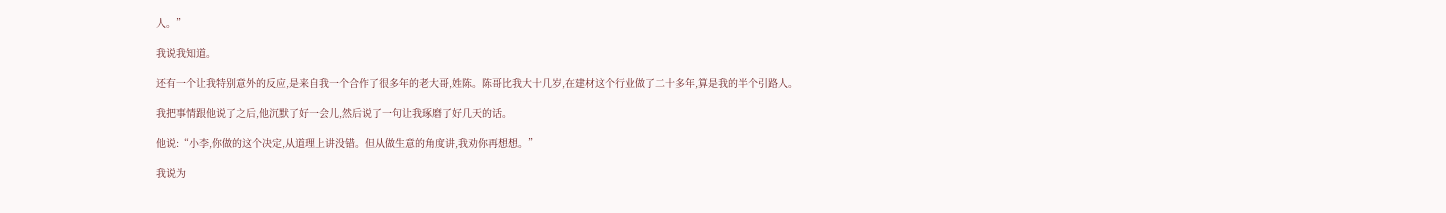人。”

我说我知道。

还有一个让我特别意外的反应,是来自我一个合作了很多年的老大哥,姓陈。陈哥比我大十几岁,在建材这个行业做了二十多年,算是我的半个引路人。

我把事情跟他说了之后,他沉默了好一会儿,然后说了一句让我琢磨了好几天的话。

他说:“小李,你做的这个决定,从道理上讲没错。但从做生意的角度讲,我劝你再想想。”

我说为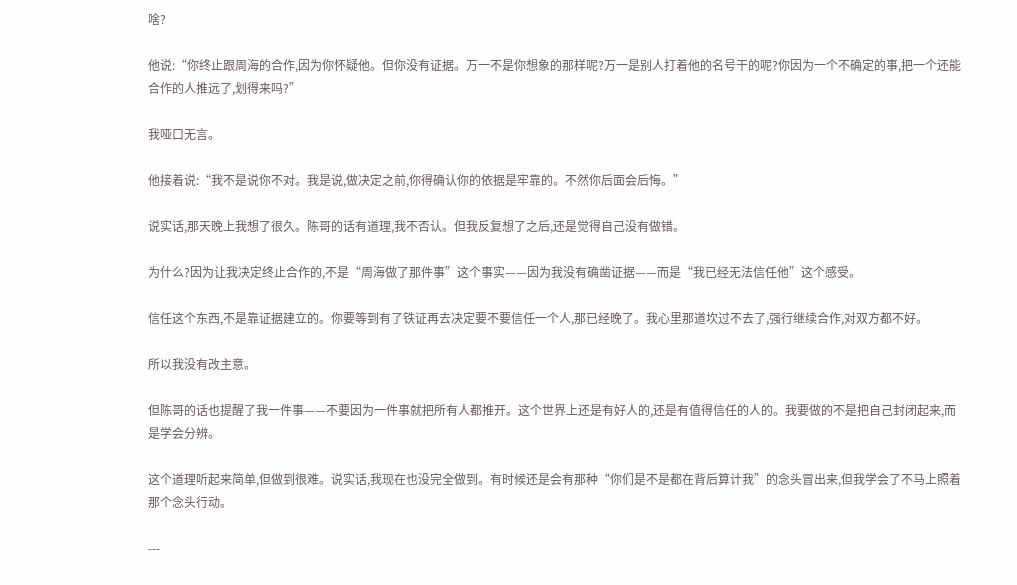啥?

他说:“你终止跟周海的合作,因为你怀疑他。但你没有证据。万一不是你想象的那样呢?万一是别人打着他的名号干的呢?你因为一个不确定的事,把一个还能合作的人推远了,划得来吗?”

我哑口无言。

他接着说:“我不是说你不对。我是说,做决定之前,你得确认你的依据是牢靠的。不然你后面会后悔。”

说实话,那天晚上我想了很久。陈哥的话有道理,我不否认。但我反复想了之后,还是觉得自己没有做错。

为什么?因为让我决定终止合作的,不是“周海做了那件事”这个事实——因为我没有确凿证据——而是“我已经无法信任他”这个感受。

信任这个东西,不是靠证据建立的。你要等到有了铁证再去决定要不要信任一个人,那已经晚了。我心里那道坎过不去了,强行继续合作,对双方都不好。

所以我没有改主意。

但陈哥的话也提醒了我一件事——不要因为一件事就把所有人都推开。这个世界上还是有好人的,还是有值得信任的人的。我要做的不是把自己封闭起来,而是学会分辨。

这个道理听起来简单,但做到很难。说实话,我现在也没完全做到。有时候还是会有那种“你们是不是都在背后算计我”的念头冒出来,但我学会了不马上照着那个念头行动。

---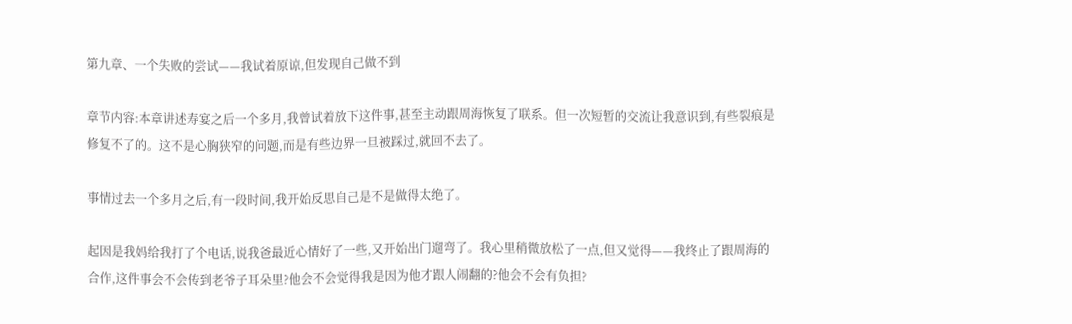第九章、一个失败的尝试——我试着原谅,但发现自己做不到

章节内容:本章讲述寿宴之后一个多月,我曾试着放下这件事,甚至主动跟周海恢复了联系。但一次短暂的交流让我意识到,有些裂痕是修复不了的。这不是心胸狭窄的问题,而是有些边界一旦被踩过,就回不去了。

事情过去一个多月之后,有一段时间,我开始反思自己是不是做得太绝了。

起因是我妈给我打了个电话,说我爸最近心情好了一些,又开始出门遛弯了。我心里稍微放松了一点,但又觉得——我终止了跟周海的合作,这件事会不会传到老爷子耳朵里?他会不会觉得我是因为他才跟人闹翻的?他会不会有负担?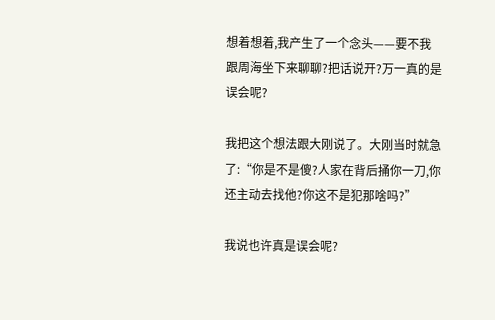想着想着,我产生了一个念头——要不我跟周海坐下来聊聊?把话说开?万一真的是误会呢?

我把这个想法跟大刚说了。大刚当时就急了:“你是不是傻?人家在背后捅你一刀,你还主动去找他?你这不是犯那啥吗?”

我说也许真是误会呢?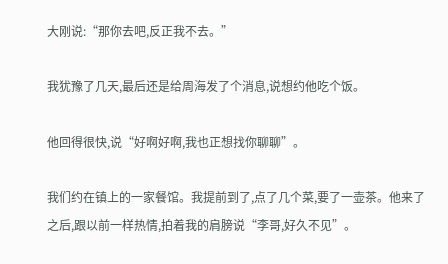大刚说:“那你去吧,反正我不去。”

我犹豫了几天,最后还是给周海发了个消息,说想约他吃个饭。

他回得很快,说“好啊好啊,我也正想找你聊聊”。

我们约在镇上的一家餐馆。我提前到了,点了几个菜,要了一壶茶。他来了之后,跟以前一样热情,拍着我的肩膀说“李哥,好久不见”。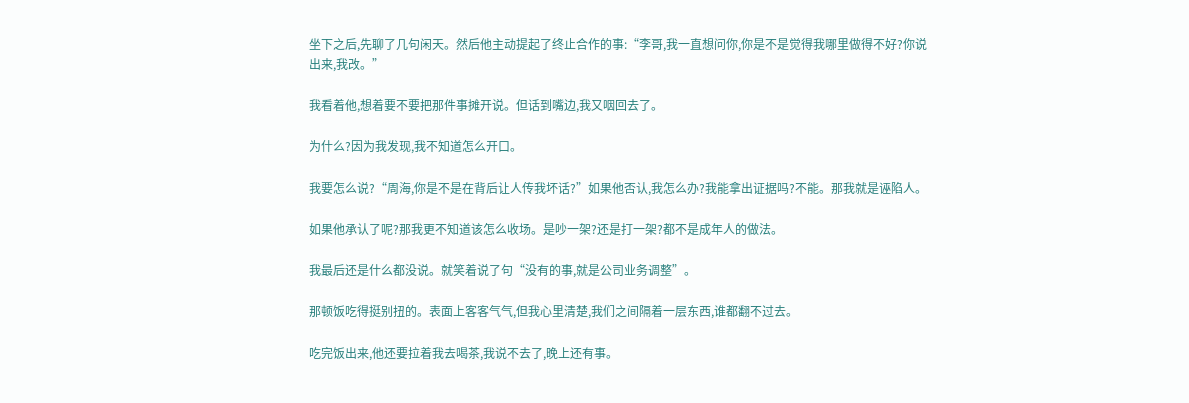坐下之后,先聊了几句闲天。然后他主动提起了终止合作的事:“李哥,我一直想问你,你是不是觉得我哪里做得不好?你说出来,我改。”

我看着他,想着要不要把那件事摊开说。但话到嘴边,我又咽回去了。

为什么?因为我发现,我不知道怎么开口。

我要怎么说?“周海,你是不是在背后让人传我坏话?”如果他否认,我怎么办?我能拿出证据吗?不能。那我就是诬陷人。

如果他承认了呢?那我更不知道该怎么收场。是吵一架?还是打一架?都不是成年人的做法。

我最后还是什么都没说。就笑着说了句“没有的事,就是公司业务调整”。

那顿饭吃得挺别扭的。表面上客客气气,但我心里清楚,我们之间隔着一层东西,谁都翻不过去。

吃完饭出来,他还要拉着我去喝茶,我说不去了,晚上还有事。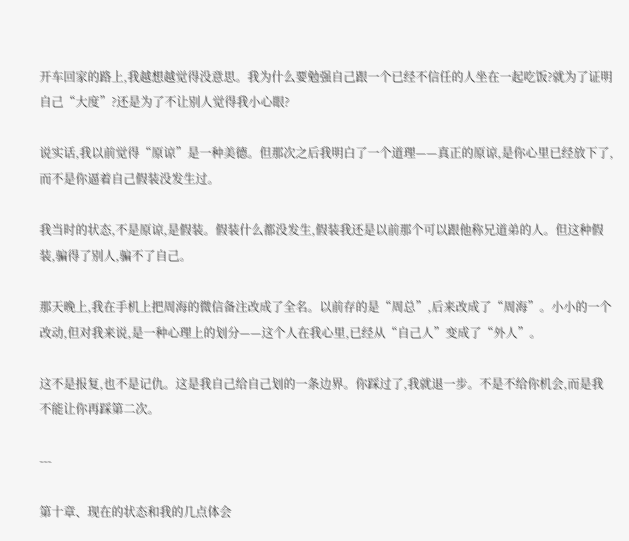开车回家的路上,我越想越觉得没意思。我为什么要勉强自己跟一个已经不信任的人坐在一起吃饭?就为了证明自己“大度”?还是为了不让别人觉得我小心眼?

说实话,我以前觉得“原谅”是一种美德。但那次之后我明白了一个道理——真正的原谅,是你心里已经放下了,而不是你逼着自己假装没发生过。

我当时的状态,不是原谅,是假装。假装什么都没发生,假装我还是以前那个可以跟他称兄道弟的人。但这种假装,骗得了别人,骗不了自己。

那天晚上,我在手机上把周海的微信备注改成了全名。以前存的是“周总”,后来改成了“周海”。小小的一个改动,但对我来说,是一种心理上的划分——这个人在我心里,已经从“自己人”变成了“外人”。

这不是报复,也不是记仇。这是我自己给自己划的一条边界。你踩过了,我就退一步。不是不给你机会,而是我不能让你再踩第二次。

---

第十章、现在的状态和我的几点体会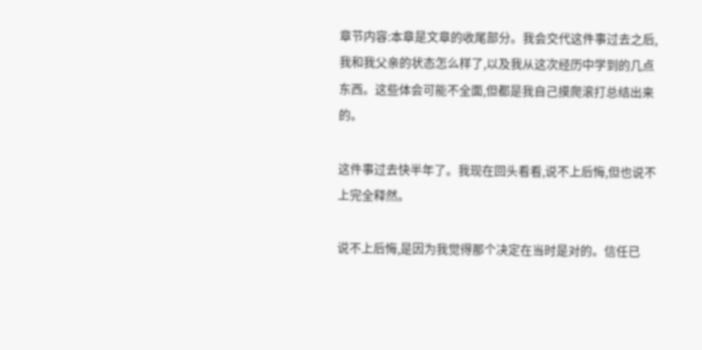章节内容:本章是文章的收尾部分。我会交代这件事过去之后,我和我父亲的状态怎么样了,以及我从这次经历中学到的几点东西。这些体会可能不全面,但都是我自己摸爬滚打总结出来的。

这件事过去快半年了。我现在回头看看,说不上后悔,但也说不上完全释然。

说不上后悔,是因为我觉得那个决定在当时是对的。信任已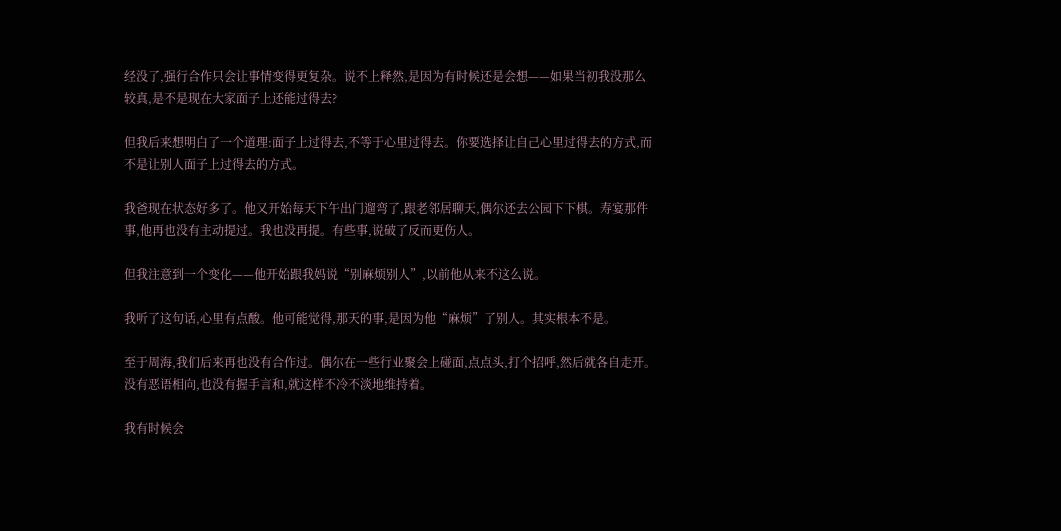经没了,强行合作只会让事情变得更复杂。说不上释然,是因为有时候还是会想——如果当初我没那么较真,是不是现在大家面子上还能过得去?

但我后来想明白了一个道理:面子上过得去,不等于心里过得去。你要选择让自己心里过得去的方式,而不是让别人面子上过得去的方式。

我爸现在状态好多了。他又开始每天下午出门遛弯了,跟老邻居聊天,偶尔还去公园下下棋。寿宴那件事,他再也没有主动提过。我也没再提。有些事,说破了反而更伤人。

但我注意到一个变化——他开始跟我妈说“别麻烦别人”,以前他从来不这么说。

我听了这句话,心里有点酸。他可能觉得,那天的事,是因为他“麻烦”了别人。其实根本不是。

至于周海,我们后来再也没有合作过。偶尔在一些行业聚会上碰面,点点头,打个招呼,然后就各自走开。没有恶语相向,也没有握手言和,就这样不冷不淡地维持着。

我有时候会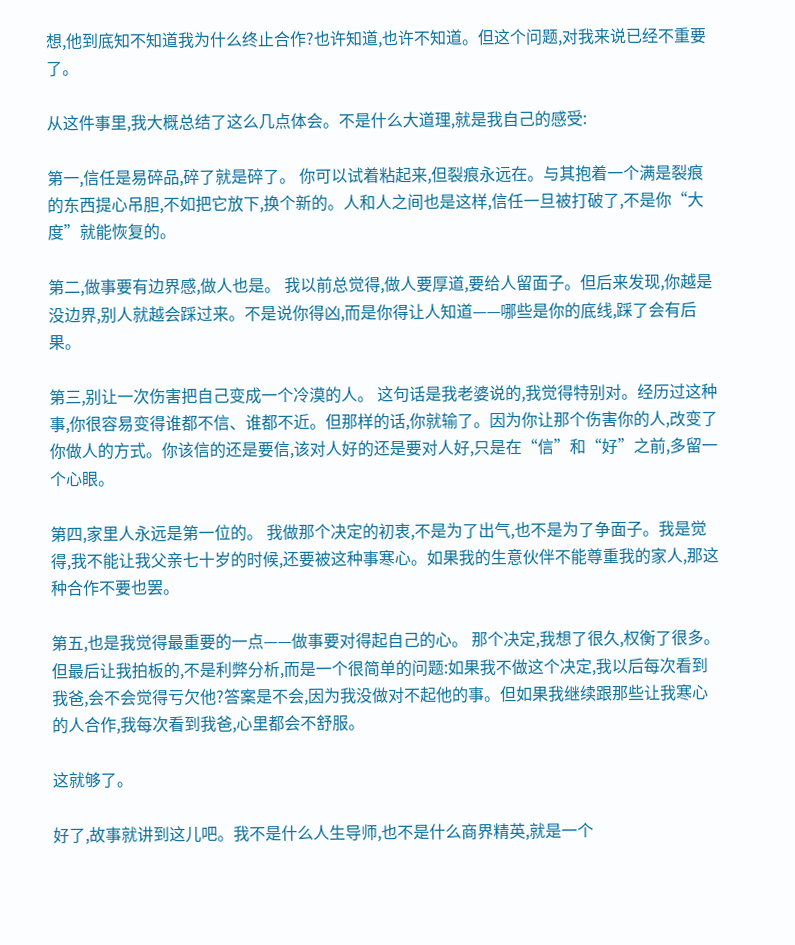想,他到底知不知道我为什么终止合作?也许知道,也许不知道。但这个问题,对我来说已经不重要了。

从这件事里,我大概总结了这么几点体会。不是什么大道理,就是我自己的感受:

第一,信任是易碎品,碎了就是碎了。 你可以试着粘起来,但裂痕永远在。与其抱着一个满是裂痕的东西提心吊胆,不如把它放下,换个新的。人和人之间也是这样,信任一旦被打破了,不是你“大度”就能恢复的。

第二,做事要有边界感,做人也是。 我以前总觉得,做人要厚道,要给人留面子。但后来发现,你越是没边界,别人就越会踩过来。不是说你得凶,而是你得让人知道——哪些是你的底线,踩了会有后果。

第三,别让一次伤害把自己变成一个冷漠的人。 这句话是我老婆说的,我觉得特别对。经历过这种事,你很容易变得谁都不信、谁都不近。但那样的话,你就输了。因为你让那个伤害你的人,改变了你做人的方式。你该信的还是要信,该对人好的还是要对人好,只是在“信”和“好”之前,多留一个心眼。

第四,家里人永远是第一位的。 我做那个决定的初衷,不是为了出气,也不是为了争面子。我是觉得,我不能让我父亲七十岁的时候,还要被这种事寒心。如果我的生意伙伴不能尊重我的家人,那这种合作不要也罢。

第五,也是我觉得最重要的一点——做事要对得起自己的心。 那个决定,我想了很久,权衡了很多。但最后让我拍板的,不是利弊分析,而是一个很简单的问题:如果我不做这个决定,我以后每次看到我爸,会不会觉得亏欠他?答案是不会,因为我没做对不起他的事。但如果我继续跟那些让我寒心的人合作,我每次看到我爸,心里都会不舒服。

这就够了。

好了,故事就讲到这儿吧。我不是什么人生导师,也不是什么商界精英,就是一个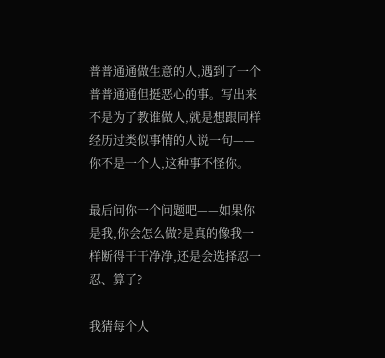普普通通做生意的人,遇到了一个普普通通但挺恶心的事。写出来不是为了教谁做人,就是想跟同样经历过类似事情的人说一句——你不是一个人,这种事不怪你。

最后问你一个问题吧——如果你是我,你会怎么做?是真的像我一样断得干干净净,还是会选择忍一忍、算了?

我猜每个人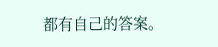都有自己的答案。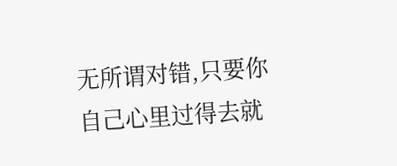无所谓对错,只要你自己心里过得去就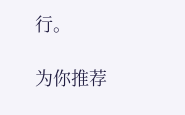行。

为你推荐